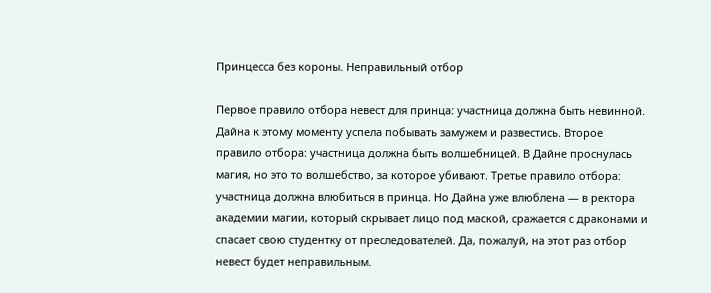Принцесса без короны. Неправильный отбор

Первое правило отбора невест для принца: участница должна быть невинной. Дайна к этому моменту успела побывать замужем и развестись. Второе правило отбора: участница должна быть волшебницей. В Дайне проснулась магия, но это то волшебство, за которое убивают. Третье правило отбора: участница должна влюбиться в принца. Но Дайна уже влюблена — в ректора академии магии, который скрывает лицо под маской, сражается с драконами и спасает свою студентку от преследователей. Да, пожалуй, на этот раз отбор невест будет неправильным.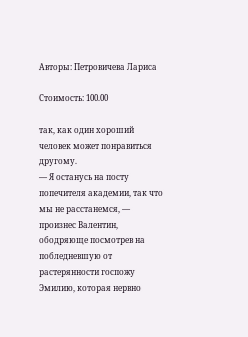Авторы: Петровичева Лариса

Стоимость: 100.00

так, как один хороший человек может понравиться другому.
— Я останусь на посту попечителя академии, так что мы не расстанемся, — произнес Валентин, ободряюще посмотрев на побледневшую от растерянности госпожу Эмилию, которая нервно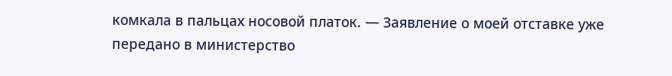комкала в пальцах носовой платок. — Заявление о моей отставке уже передано в министерство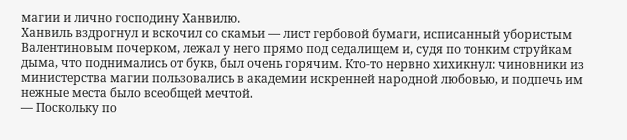магии и лично господину Ханвилю.
Ханвиль вздрогнул и вскочил со скамьи — лист гербовой бумаги, исписанный убористым Валентиновым почерком, лежал у него прямо под седалищем и, судя по тонким струйкам дыма, что поднимались от букв, был очень горячим. Кто-то нервно хихикнул: чиновники из министерства магии пользовались в академии искренней народной любовью, и подпечь им нежные места было всеобщей мечтой.
— Поскольку по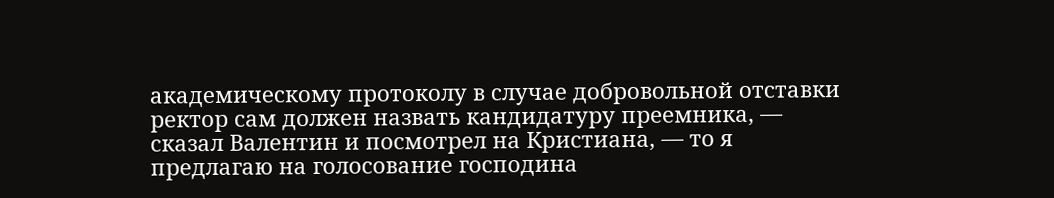академическому протоколу в случае добровольной отставки ректор сам должен назвать кандидатуру преемника, — сказал Валентин и посмотрел на Кристиана, — то я предлагаю на голосование господина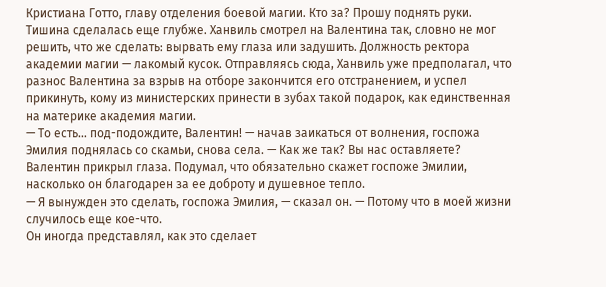Кристиана Готто, главу отделения боевой магии. Кто за? Прошу поднять руки.
Тишина сделалась еще глубже. Ханвиль смотрел на Валентина так, словно не мог решить, что же сделать: вырвать ему глаза или задушить. Должность ректора академии магии — лакомый кусок. Отправляясь сюда, Ханвиль уже предполагал, что разнос Валентина за взрыв на отборе закончится его отстранением, и успел прикинуть, кому из министерских принести в зубах такой подарок, как единственная на материке академия магии.
— То есть… под-подождите, Валентин! — начав заикаться от волнения, госпожа Эмилия поднялась со скамьи, снова села. — Как же так? Вы нас оставляете?
Валентин прикрыл глаза. Подумал, что обязательно скажет госпоже Эмилии, насколько он благодарен за ее доброту и душевное тепло.
— Я вынужден это сделать, госпожа Эмилия, — сказал он. — Потому что в моей жизни случилось еще кое-что.
Он иногда представлял, как это сделает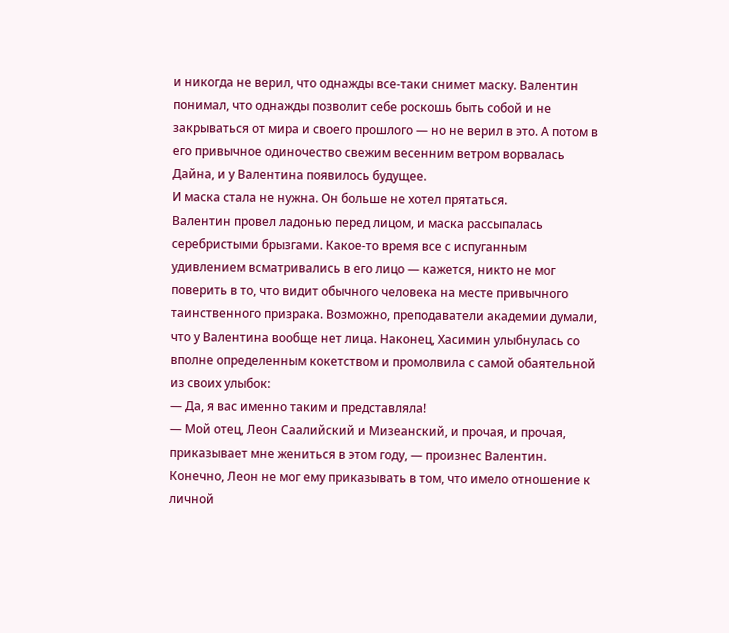и никогда не верил, что однажды все-таки снимет маску. Валентин понимал, что однажды позволит себе роскошь быть собой и не закрываться от мира и своего прошлого — но не верил в это. А потом в его привычное одиночество свежим весенним ветром ворвалась Дайна, и у Валентина появилось будущее.
И маска стала не нужна. Он больше не хотел прятаться.
Валентин провел ладонью перед лицом, и маска рассыпалась серебристыми брызгами. Какое-то время все с испуганным удивлением всматривались в его лицо — кажется, никто не мог поверить в то, что видит обычного человека на месте привычного таинственного призрака. Возможно, преподаватели академии думали, что у Валентина вообще нет лица. Наконец, Хасимин улыбнулась со вполне определенным кокетством и промолвила с самой обаятельной из своих улыбок:
— Да, я вас именно таким и представляла!
— Мой отец, Леон Саалийский и Мизеанский, и прочая, и прочая, приказывает мне жениться в этом году, — произнес Валентин. Конечно, Леон не мог ему приказывать в том, что имело отношение к личной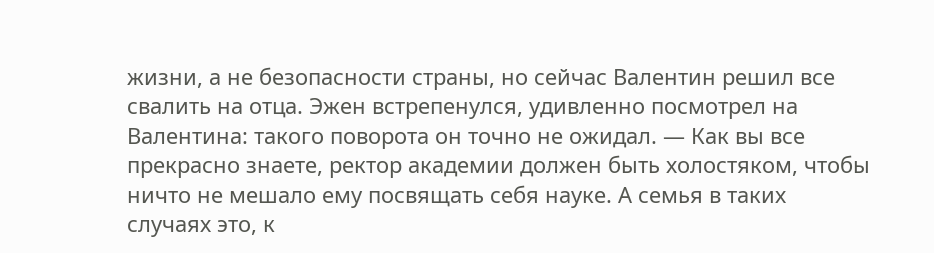жизни, а не безопасности страны, но сейчас Валентин решил все свалить на отца. Эжен встрепенулся, удивленно посмотрел на Валентина: такого поворота он точно не ожидал. — Как вы все прекрасно знаете, ректор академии должен быть холостяком, чтобы ничто не мешало ему посвящать себя науке. А семья в таких случаях это, к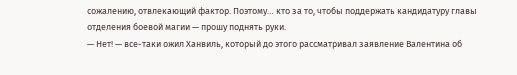сожалению, отвлекающий фактор. Поэтому… кто за то, чтобы поддержать кандидатуру главы отделения боевой магии — прошу поднять руки.
— Нет! — все-таки ожил Ханвиль, который до этого рассматривал заявление Валентина об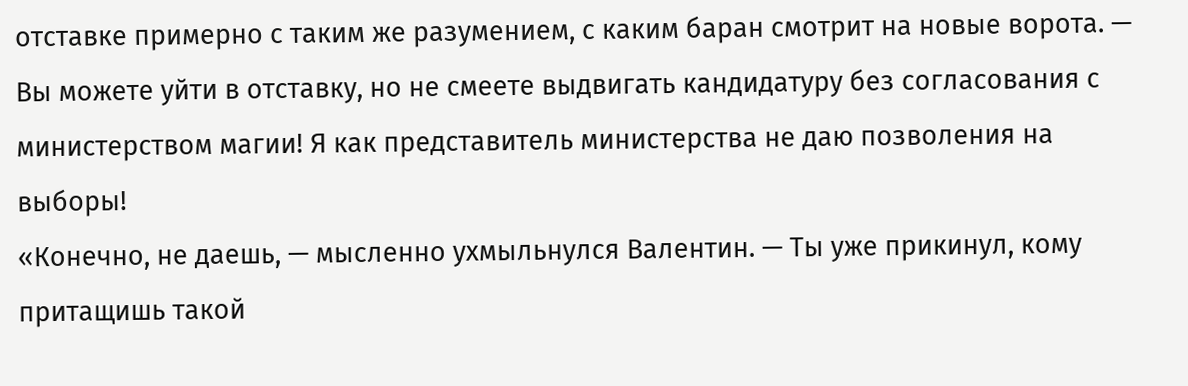отставке примерно с таким же разумением, с каким баран смотрит на новые ворота. — Вы можете уйти в отставку, но не смеете выдвигать кандидатуру без согласования с министерством магии! Я как представитель министерства не даю позволения на выборы!
«Конечно, не даешь, — мысленно ухмыльнулся Валентин. — Ты уже прикинул, кому притащишь такой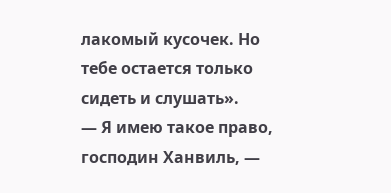лакомый кусочек. Но тебе остается только сидеть и слушать».
— Я имею такое право, господин Ханвиль, —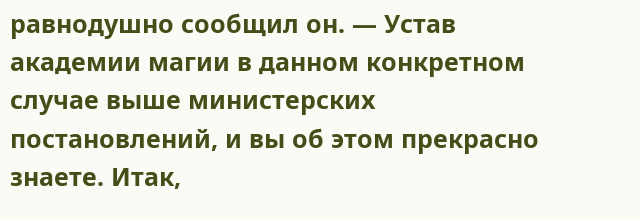равнодушно сообщил он. — Устав академии магии в данном конкретном случае выше министерских постановлений, и вы об этом прекрасно знаете. Итак,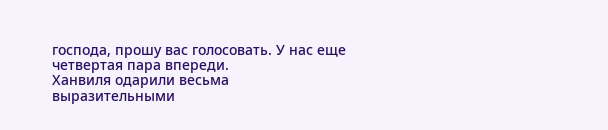господа, прошу вас голосовать. У нас еще четвертая пара впереди.
Ханвиля одарили весьма выразительными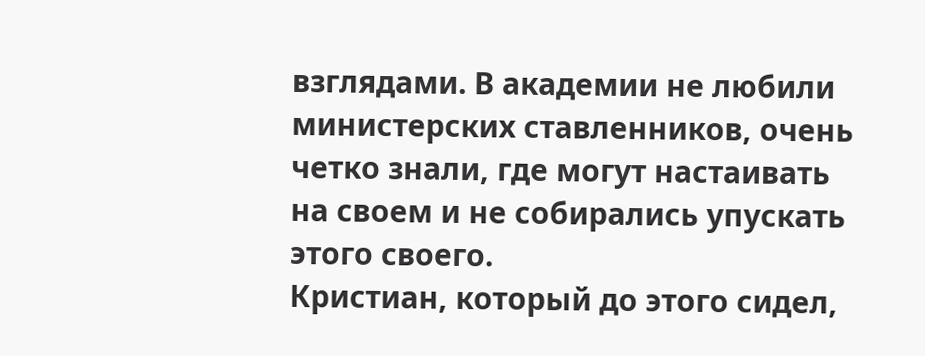взглядами. В академии не любили министерских ставленников, очень четко знали, где могут настаивать на своем и не собирались упускать этого своего.
Кристиан, который до этого сидел,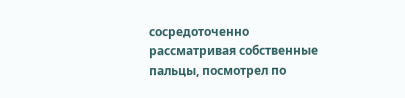сосредоточенно рассматривая собственные пальцы, посмотрел по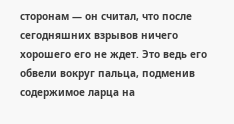сторонам — он считал, что после сегодняшних взрывов ничего хорошего его не ждет. Это ведь его обвели вокруг пальца, подменив содержимое ларца на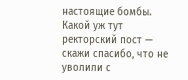настоящие бомбы. Какой уж тут ректорский пост — скажи спасибо, что не уволили с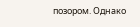позором. Однако